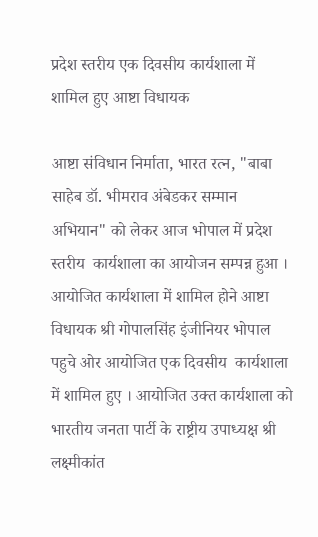प्रदेश स्तरीय एक दिवसीय कार्यशाला में शामिल हुए आष्टा विधायक

आष्टा संविधान निर्माता, भारत रत्न, "बाबा साहेब डॉ. भीमराव अंबेडकर सम्मान अभियान" को लेकर आज भोपाल में प्रदेश स्तरीय  कार्यशाला का आयोजन सम्पन्न हुआ । आयोजित कार्यशाला में शामिल होने आष्टा विधायक श्री गोपालसिंह इंजीनियर भोपाल पहुचे ओर आयोजित एक दिवसीय  कार्यशाला में शामिल हुए । आयोजित उक्त कार्यशाला को भारतीय जनता पार्टी के राष्ट्रीय उपाध्यक्ष श्री लक्ष्मीकांत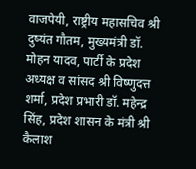वाजपेयी, राष्ट्रीय महासचिव श्री दुष्यंत गौतम, मुख्यमंत्री डॉ. मोहन यादव, पार्टी के प्रदेश अध्यक्ष व सांसद श्री विष्णुदत्त शर्मा, प्रदेश प्रभारी डॉ. महेन्द्र सिंह, प्रदेश शासन के मंत्री श्री कैलाश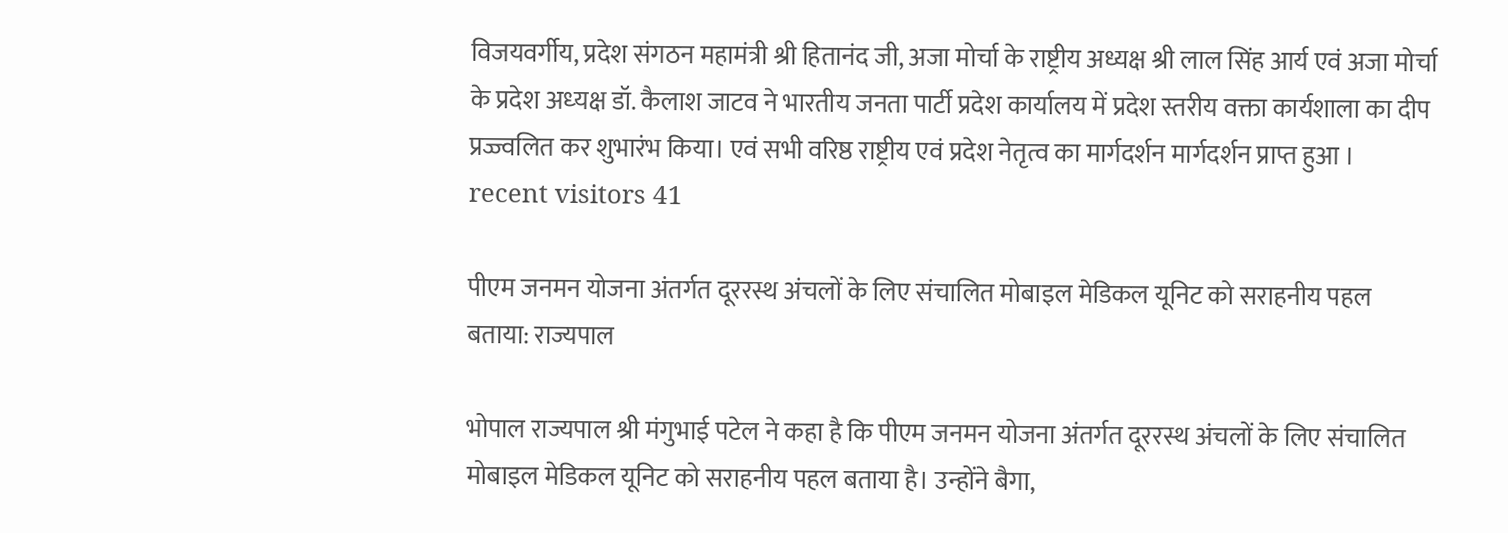विजयवर्गीय, प्रदेश संगठन महामंत्री श्री हितानंद जी, अजा मोर्चा के राष्ट्रीय अध्यक्ष श्री लाल सिंह आर्य एवं अजा मोर्चा के प्रदेश अध्‍यक्ष डॉ. कैलाश जाटव ने भारतीय जनता पार्टी प्रदेश कार्यालय में प्रदेश स्तरीय वक्ता कार्यशाला का दीप प्रज्ज्वलित कर शुभारंभ किया। एवं सभी वरिष्ठ राष्ट्रीय एवं प्रदेश नेतृत्व का मार्गदर्शन मार्गदर्शन प्राप्त हुआ । recent visitors 41

पीएम जनमन योजना अंतर्गत दूररस्थ अंचलों के लिए संचालित मोबाइल मेडिकल यूनिट को सराहनीय पहल बताया: राज्यपाल

भोपाल राज्यपाल श्री मंगुभाई पटेल ने कहा है कि पीएम जनमन योजना अंतर्गत दूररस्थ अंचलों के लिए संचालित मोबाइल मेडिकल यूनिट को सराहनीय पहल बताया है। उन्होंने बैगा,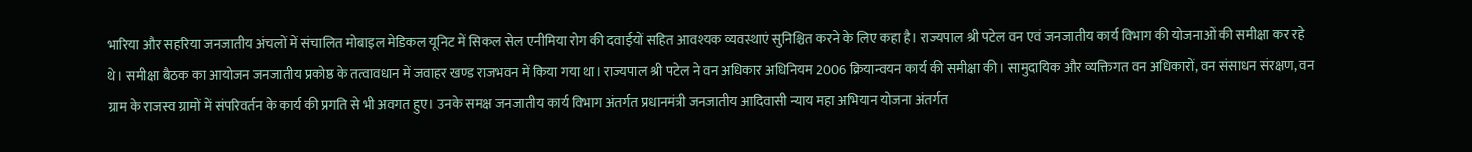भारिया और सहरिया जनजातीय अंचलों में संचालित मोबाइल मेडिकल यूनिट में सिकल सेल एनीमिया रोग की दवाईयों सहित आवश्यक व्यवस्थाएं सुनिश्चित करने के लिए कहा है। राज्यपाल श्री पटेल वन एवं जनजातीय कार्य विभाग की योजनाओं की समीक्षा कर रहे थे। समीक्षा बैठक का आयोजन जनजातीय प्रकोष्ठ के तत्वावधान में जवाहर खण्ड राजभवन में किया गया था। राज्यपाल श्री पटेल ने वन अधिकार अधिनियम 2006 क्रियान्वयन कार्य की समीक्षा की। सामुदायिक और व्यक्तिगत वन अधिकारों, वन संसाधन संरक्षण, वन ग्राम के राजस्व ग्रामों में संपरिवर्तन के कार्य की प्रगति से भी अवगत हुए। उनके समक्ष जनजातीय कार्य विभाग अंतर्गत प्रधानमंत्री जनजातीय आदिवासी न्याय महा अभियान योजना अंतर्गत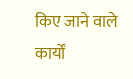किए जाने वाले कार्यों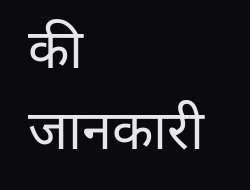की जानकारी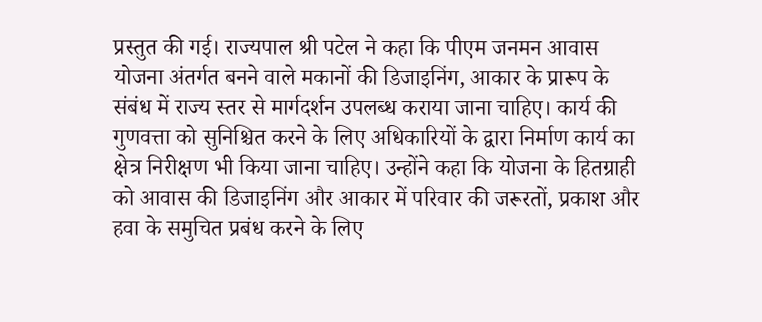प्रस्तुत की गई। राज्यपाल श्री पटेल ने कहा कि पीएम जनमन आवास योजना अंतर्गत बनने वाले मकानों की डिजाइनिंग, आकार के प्रारूप के संबंध में राज्य स्तर से मार्गदर्शन उपलब्ध कराया जाना चाहिए। कार्य की गुणवत्ता को सुनिश्चित करने के लिए अधिकारियों के द्वारा निर्माण कार्य का क्षेत्र निरीक्षण भी किया जाना चाहिए। उन्होंने कहा कि योजना के हितग्राही को आवास की डिजाइनिंग और आकार में परिवार की जरूरतों, प्रकाश और हवा के समुचित प्रबंध करने के लिए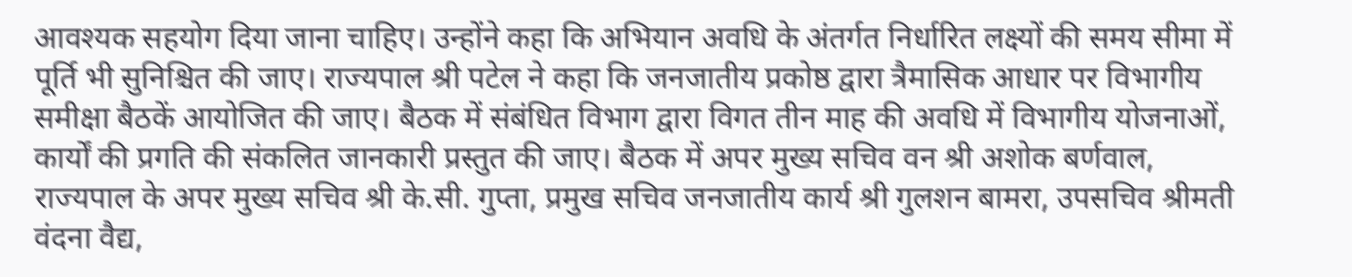आवश्यक सहयोग दिया जाना चाहिए। उन्होंने कहा कि अभियान अवधि के अंतर्गत निर्धारित लक्ष्यों की समय सीमा में पूर्ति भी सुनिश्चित की जाए। राज्यपाल श्री पटेल ने कहा कि जनजातीय प्रकोष्ठ द्वारा त्रैमासिक आधार पर विभागीय समीक्षा बैठकें आयोजित की जाए। बैठक में संबंधित विभाग द्वारा विगत तीन माह की अवधि में विभागीय योजनाओं, कार्यों की प्रगति की संकलित जानकारी प्रस्तुत की जाए। बैठक में अपर मुख्य सचिव वन श्री अशोक बर्णवाल, राज्यपाल के अपर मुख्य सचिव श्री के.सी. गुप्ता, प्रमुख सचिव जनजातीय कार्य श्री गुलशन बामरा, उपसचिव श्रीमती वंदना वैद्य,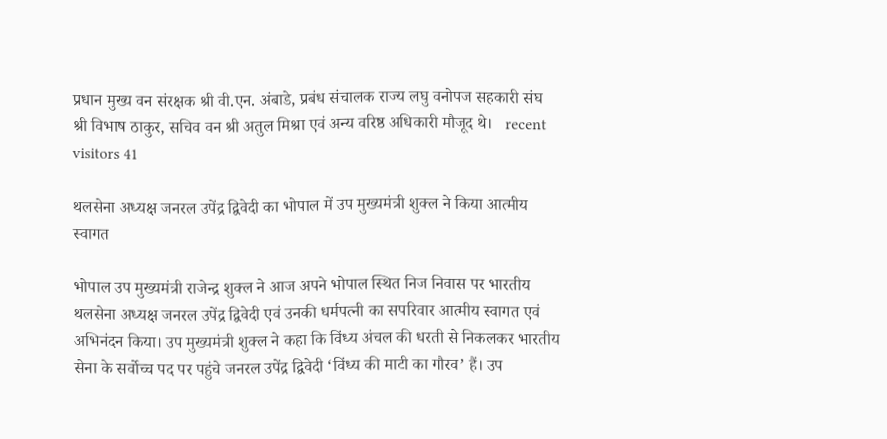प्रधान मुख्य वन संरक्षक श्री वी.एन. अंबाडे, प्रबंध संचालक राज्य लघु वनोपज सहकारी संघ श्री विभाष ठाकुर, सचिव वन श्री अतुल मिश्रा एवं अन्य वरिष्ठ अधिकारी मौजूद थे।   recent visitors 41

थलसेना अध्यक्ष जनरल उपेंद्र द्विवेदी का भोपाल में उप मुख्यमंत्री शुक्ल ने किया आत्मीय स्वागत

भोपाल उप मुख्यमंत्री राजेन्द्र शुक्ल ने आज अपने भोपाल स्थित निज निवास पर भारतीय थलसेना अध्यक्ष जनरल उपेंद्र द्विवेदी एवं उनकी धर्मपत्नी का सपरिवार आत्मीय स्वागत एवं अभिनंदन किया। उप मुख्यमंत्री शुक्ल ने कहा कि विंध्य अंचल की धरती से निकलकर भारतीय सेना के सर्वोच्च पद पर पहुंचे जनरल उपेंद्र द्विवेदी ‘विंध्य की माटी का गौरव’ हैं। उप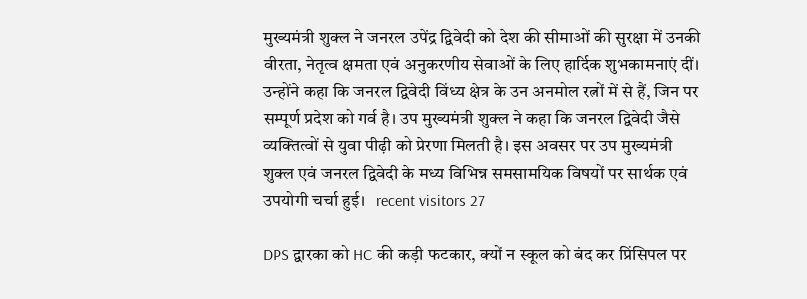मुख्यमंत्री शुक्ल ने जनरल उपेंद्र द्विवेदी को देश की सीमाओं की सुरक्षा में उनकी वीरता, नेतृत्व क्षमता एवं अनुकरणीय सेवाओं के लिए हार्दिक शुभकामनाएं दीं। उन्होंने कहा कि जनरल द्विवेदी विंध्य क्षेत्र के उन अनमोल रत्नों में से हैं, जिन पर सम्पूर्ण प्रदेश को गर्व है। उप मुख्यमंत्री शुक्ल ने कहा कि जनरल द्विवेदी जैसे व्यक्तित्वों से युवा पीढ़ी को प्रेरणा मिलती है। इस अवसर पर उप मुख्यमंत्री शुक्ल एवं जनरल द्विवेदी के मध्य विभिन्न समसामयिक विषयों पर सार्थक एवं उपयोगी चर्चा हुई।   recent visitors 27

DPS द्वारका को HC की कड़ी फटकार, क्यों न स्कूल को बंद कर प्रिंसिपल पर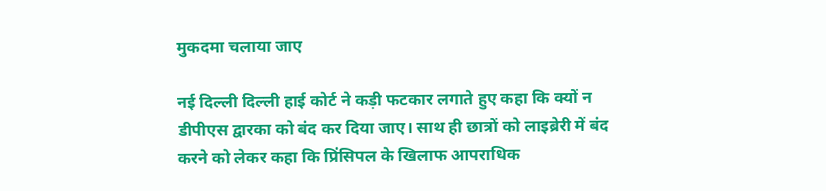मुकदमा चलाया जाए

नई दिल्ली दिल्ली हाई कोर्ट ने कड़ी फटकार लगाते हुए कहा कि क्यों न डीपीएस द्वारका को बंद कर दिया जाए। साथ ही छात्रों को लाइब्रेरी में बंद करने को लेकर कहा कि प्रिंसिपल के खिलाफ आपराधिक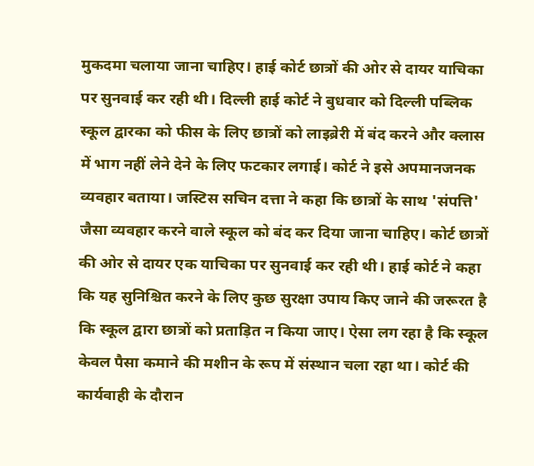मुकदमा चलाया जाना चाहिए। हाई कोर्ट छात्रों की ओर से दायर याचिका पर सुनवाई कर रही थी। दिल्ली हाई कोर्ट ने बुधवार को दिल्ली पब्लिक स्कूल द्वारका को फीस के लिए छात्रों को लाइब्रेरी में बंद करने और क्लास में भाग नहीं लेने देने के लिए फटकार लगाई। कोर्ट ने इसे अपमानजनक व्यवहार बताया। जस्टिस सचिन दत्ता ने कहा कि छात्रों के साथ 'संपत्ति' जैसा व्यवहार करने वाले स्कूल को बंद कर दिया जाना चाहिए। कोर्ट छात्रों की ओर से दायर एक याचिका पर सुनवाई कर रही थी। हाई कोर्ट ने कहा कि यह सुनिश्चित करने के लिए कुछ सुरक्षा उपाय किए जाने की जरूरत है कि स्कूल द्वारा छात्रों को प्रताड़ित न किया जाए। ऐसा लग रहा है कि स्कूल केवल पैसा कमाने की मशीन के रूप में संस्थान चला रहा था। कोर्ट की कार्यवाही के दौरान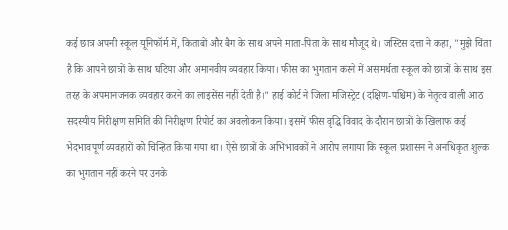कई छात्र अपनी स्कूल यूनिफॉर्म में, किताबों और बैग के साथ अपने माता-पिता के साथ मौजूद थे। जस्टिस दत्ता ने कहा, "मुझे चिंता है कि आपने छात्रों के साथ घटिया और अमानवीय व्यवहार किया। फीस का भुगतान करने में असमर्थता स्कूल को छात्रों के साथ इस तरह के अपमानजनक व्यवहार करने का लाइसेंस नहीं देती है।" हाई कोर्ट ने जिला मजिस्ट्रेट (दक्षिण-पश्चिम) के नेतृत्व वाली आठ सदस्यीय निरीक्षण समिति की निरीक्षण रिपोर्ट का अवलोकन किया। इसमें फीस वृद्धि विवाद के दौरान छात्रों के खिलाफ कई भेदभावपूर्ण व्यवहारों को चिन्हित किया गया था। ऐसे छात्रों के अभिभावकों ने आरोप लगाया कि स्कूल प्रशासन ने अनधिकृत शुल्क का भुगतान नहीं करने पर उनके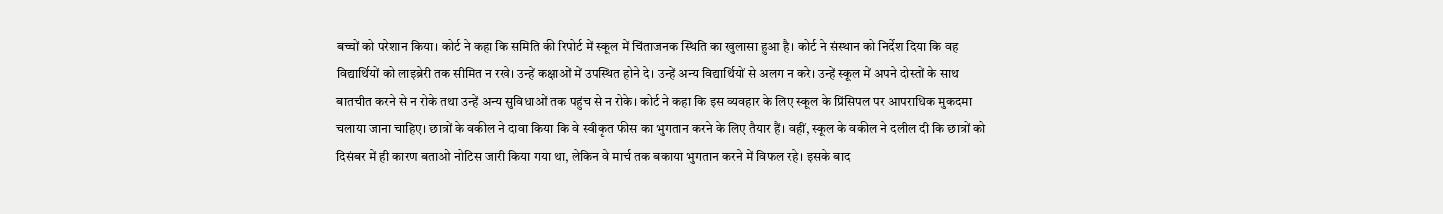बच्चों को परेशान किया। कोर्ट ने कहा कि समिति की रिपोर्ट में स्कूल में चिंताजनक स्थिति का खुलासा हुआ है। कोर्ट ने संस्थान को निर्देश दिया कि वह विद्यार्थियों को लाइब्रेरी तक सीमित न रखे। उन्हें कक्षाओं में उपस्थित होने दे। उन्हें अन्य विद्यार्थियों से अलग न करे। उन्हें स्कूल में अपने दोस्तों के साथ बातचीत करने से न रोके तथा उन्हें अन्य सुविधाओं तक पहुंच से न रोके। कोर्ट ने कहा कि इस व्यवहार के लिए स्कूल के प्रिंसिपल पर आपराधिक मुकदमा चलाया जाना चाहिए। छात्रों के वकील ने दावा किया कि वे स्वीकृत फीस का भुगतान करने के लिए तैयार हैं। वहीं, स्कूल के वकील ने दलील दी कि छात्रों को दिसंबर में ही कारण बताओ नोटिस जारी किया गया था, लेकिन वे मार्च तक बकाया भुगतान करने में विफल रहे। इसके बाद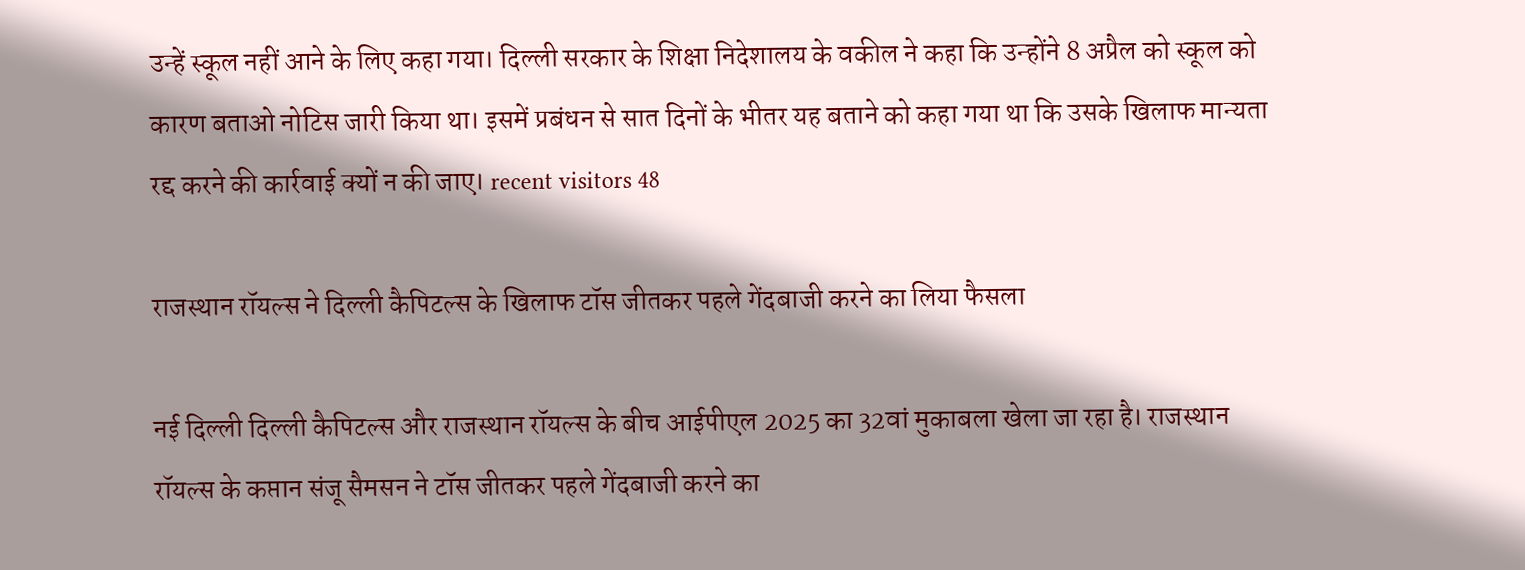उन्हें स्कूल नहीं आने के लिए कहा गया। दिल्ली सरकार के शिक्षा निदेशालय के वकील ने कहा कि उन्होंने 8 अप्रैल को स्कूल को कारण बताओ नोटिस जारी किया था। इसमें प्रबंधन से सात दिनों के भीतर यह बताने को कहा गया था कि उसके खिलाफ मान्यता रद्द करने की कार्रवाई क्यों न की जाए। recent visitors 48

राजस्थान रॉयल्स ने दिल्ली कैपिटल्स के खिलाफ टॉस जीतकर पहले गेंदबाजी करने का लिया फैसला

नई दिल्ली दिल्ली कैपिटल्स और राजस्थान रॉयल्स के बीच आईपीएल 2025 का 32वां मुकाबला खेला जा रहा है। राजस्थान रॉयल्स के कप्तान संजू सैमसन ने टॉस जीतकर पहले गेंदबाजी करने का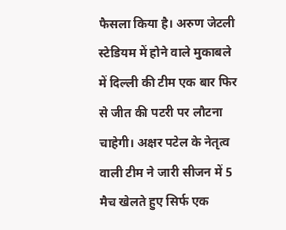फैसला किया है। अरुण जेटली स्टेडियम में होने वाले मुकाबले में दिल्ली की टीम एक बार फिर से जीत की पटरी पर लौटना चाहेगी। अक्षर पटेल के नेतृत्व वाली टीम ने जारी सीजन में 5 मैच खेलते हुए सिर्फ एक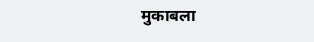मुकाबला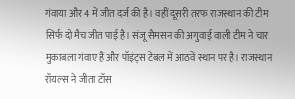गंवाया और 4 में जीत दर्ज की है। वहीं दूसरी तरफ राजस्थान की टीम सिर्फ दो मैच जीत पाई है। संजू सैमसन की अगुवाई वाली टीम ने चार मुकाबला गंवाए हैं और पॉइंट्स टेबल में आठवें स्थान पर है। राजस्थान रॉयल्स ने जीता टॉस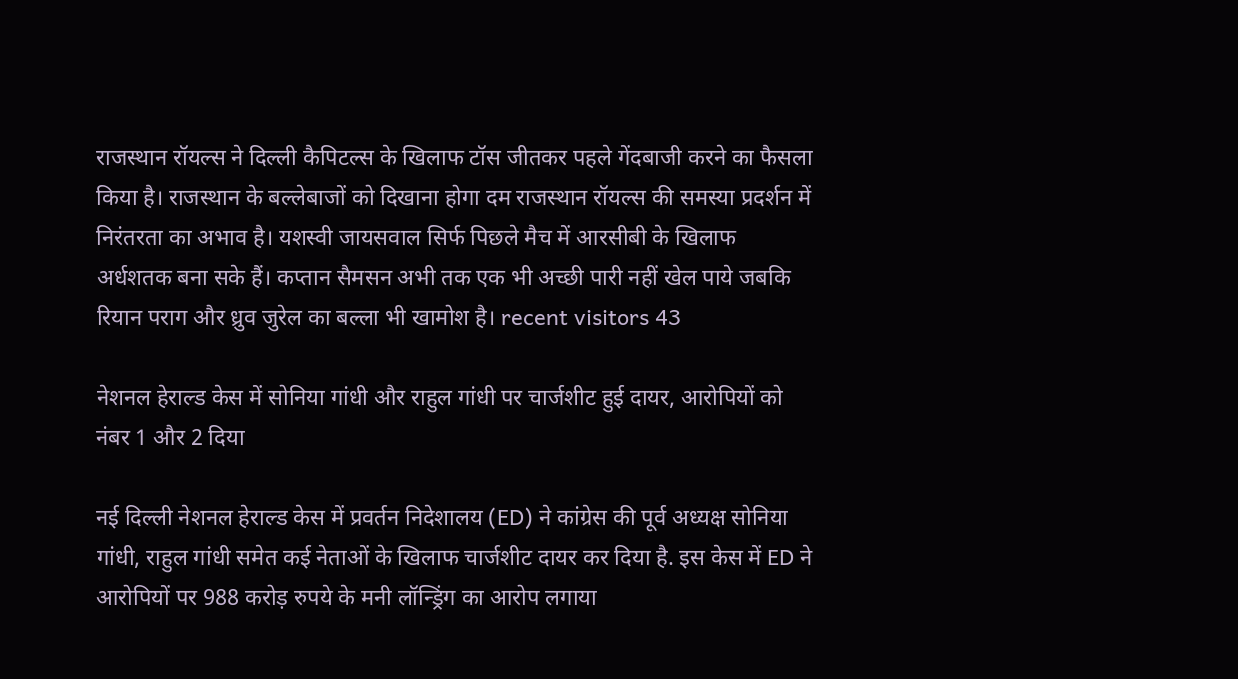राजस्थान रॉयल्स ने दिल्ली कैपिटल्स के खिलाफ टॉस जीतकर पहले गेंदबाजी करने का फैसला किया है। राजस्थान के बल्लेबाजों को दिखाना होगा दम राजस्थान रॉयल्स की समस्या प्रदर्शन में निरंतरता का अभाव है। यशस्वी जायसवाल सिर्फ पिछले मैच में आरसीबी के खिलाफ अर्धशतक बना सके हैं। कप्तान सैमसन अभी तक एक भी अच्छी पारी नहीं खेल पाये जबकि रियान पराग और ध्रुव जुरेल का बल्ला भी खामोश है। recent visitors 43

नेशनल हेराल्ड केस में सोनिया गांधी और राहुल गांधी पर चार्जशीट हुई दायर, आरोपियों को नंबर 1 और 2 दिया

नई दिल्ली नेशनल हेराल्ड केस में प्रवर्तन निदेशालय (ED) ने कांग्रेस की पूर्व अध्यक्ष सोनिया गांधी, राहुल गांधी समेत कई नेताओं के खिलाफ चार्जशीट दायर कर दिया है. इस केस में ED ने आरोपियों पर 988 करोड़ रुपये के मनी लॉन्ड्रिंग का आरोप लगाया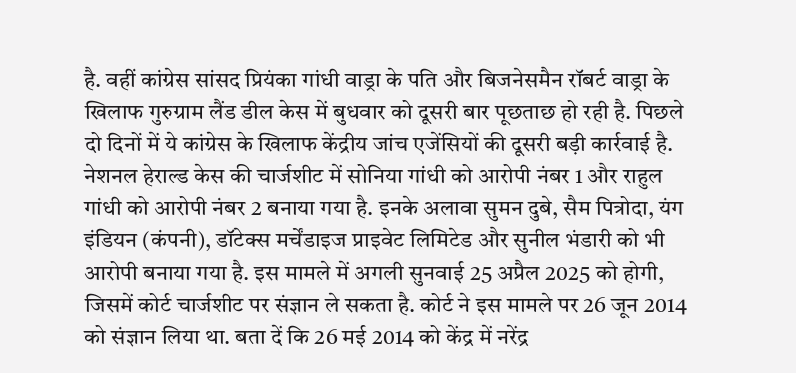है. वहीं कांग्रेस सांसद प्रियंका गांधी वाड्रा के पति और बिजनेसमैन रॉबर्ट वाड्रा के खिलाफ गुरुग्राम लैंड डील केस में बुधवार को दूसरी बार पूछताछ हो रही है. पिछले दो दिनों में ये कांग्रेस के खिलाफ केंद्रीय जांच एजेंसियों की दूसरी बड़ी कार्रवाई है. नेशनल हेराल्ड केस की चार्जशीट में सोनिया गांधी को आरोपी नंबर 1 और राहुल गांधी को आरोपी नंबर 2 बनाया गया है. इनके अलावा सुमन दुबे, सैम पित्रोदा, यंग इंडियन (कंपनी), डॉटेक्स मर्चेंडाइज प्राइवेट लिमिटेड और सुनील भंडारी को भी आरोपी बनाया गया है. इस मामले में अगली सुनवाई 25 अप्रैल 2025 को होगी, जिसमें कोर्ट चार्जशीट पर संज्ञान ले सकता है. कोर्ट ने इस मामले पर 26 जून 2014 को संज्ञान लिया था. बता दें कि 26 मई 2014 को केंद्र में नरेंद्र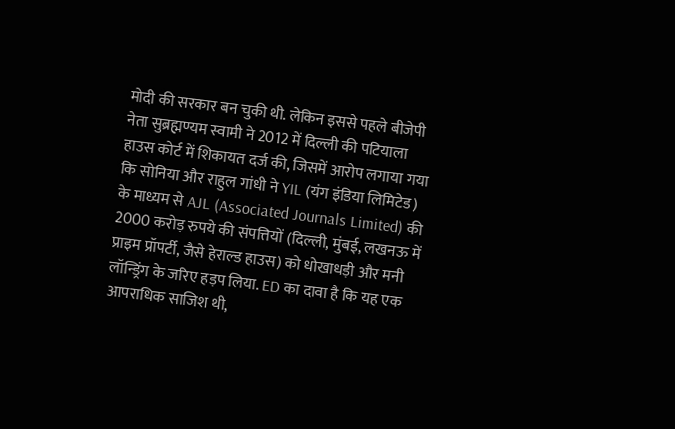मोदी की सरकार बन चुकी थी. लेकिन इससे पहले बीजेपी नेता सुब्रह्मण्यम स्वामी ने 2012 में दिल्ली की पटियाला हाउस कोर्ट में शिकायत दर्ज की, जिसमें आरोप लगाया गया कि सोनिया और राहुल गांधी ने YIL (यंग इंडिया लिमिटेड) के माध्यम से AJL (Associated Journals Limited) की 2000 करोड़ रुपये की संपत्तियों (दिल्ली, मुंबई, लखनऊ में प्राइम प्रॉपर्टी, जैसे हेराल्ड हाउस) को धोखाधड़ी और मनी लॉन्ड्रिंग के जरिए हड़प लिया. ED का दावा है कि यह एक आपराधिक साजिश थी,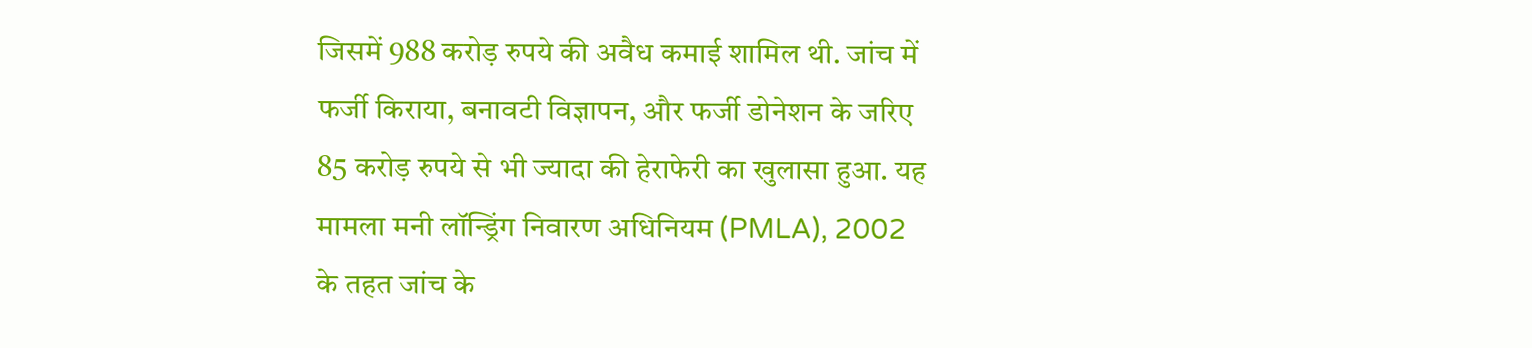जिसमें 988 करोड़ रुपये की अवैध कमाई शामिल थी. जांच में फर्जी किराया, बनावटी विज्ञापन, और फर्जी डोनेशन के जरिए 85 करोड़ रुपये से भी ज्यादा की हेराफेरी का खुलासा हुआ. यह मामला मनी लॉन्ड्रिंग निवारण अधिनियम (PMLA), 2002 के तहत जांच के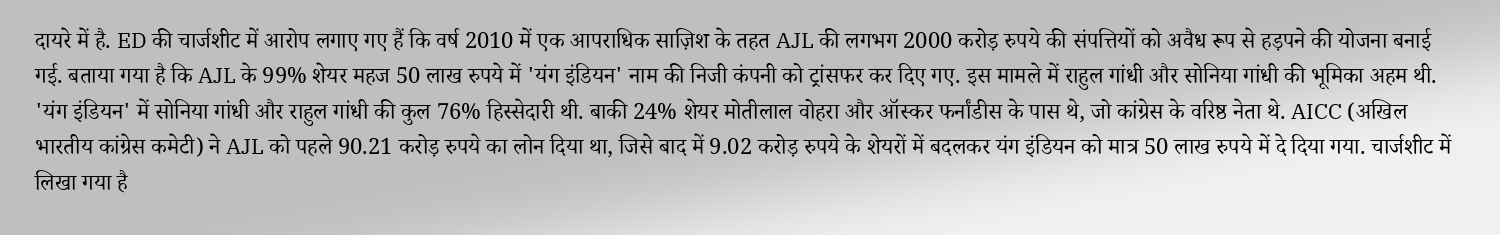दायरे में है. ED की चार्जशीट में आरोप लगाए गए हैं कि वर्ष 2010 में एक आपराधिक साज़िश के तहत AJL की लगभग 2000 करोड़ रुपये की संपत्तियों को अवैध रूप से हड़पने की योजना बनाई गई. बताया गया है कि AJL के 99% शेयर महज 50 लाख रुपये में 'यंग इंडियन' नाम की निजी कंपनी को ट्रांसफर कर दिए गए. इस मामले में राहुल गांधी और सोनिया गांधी की भूमिका अहम थी. 'यंग इंडियन' में सोनिया गांधी और राहुल गांधी की कुल 76% हिस्सेदारी थी. बाकी 24% शेयर मोतीलाल वोहरा और ऑस्कर फर्नांडीस के पास थे, जो कांग्रेस के वरिष्ठ नेता थे. AICC (अखिल भारतीय कांग्रेस कमेटी) ने AJL को पहले 90.21 करोड़ रुपये का लोन दिया था, जिसे बाद में 9.02 करोड़ रुपये के शेयरों में बदलकर यंग इंडियन को मात्र 50 लाख रुपये में दे दिया गया. चार्जशीट में लिखा गया है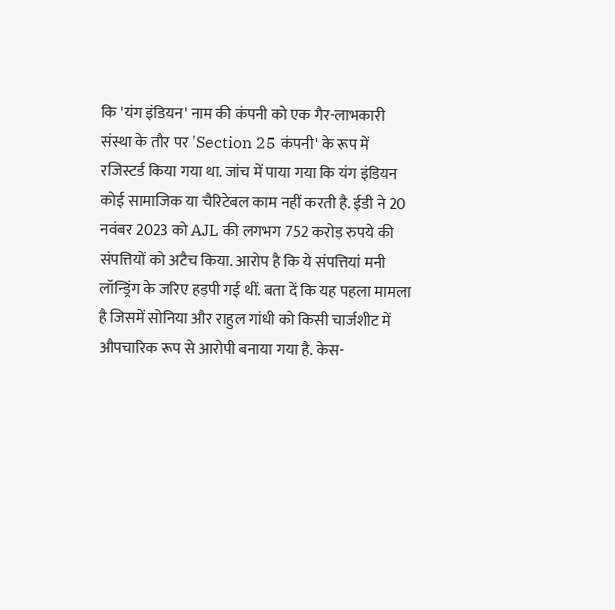कि 'यंग इंडियन' नाम की कंपनी को एक गैर-लाभकारी संस्था के तौर पर 'Section 25 कंपनी' के रूप में रजिस्टर्ड किया गया था. जांच में पाया गया कि यंग इंडियन कोई सामाजिक या चैरिटेबल काम नहीं करती है. ईडी ने 20 नवंबर 2023 को AJL की लगभग 752 करोड़ रुपये की संपत्तियों को अटैच किया. आरोप है कि ये संपत्तियां मनी लॉन्ड्रिंग के जरिए हड़पी गई थीं. बता दें कि यह पहला मामला है जिसमें सोनिया और राहुल गांधी को किसी चार्जशीट में औपचारिक रूप से आरोपी बनाया गया है. केस-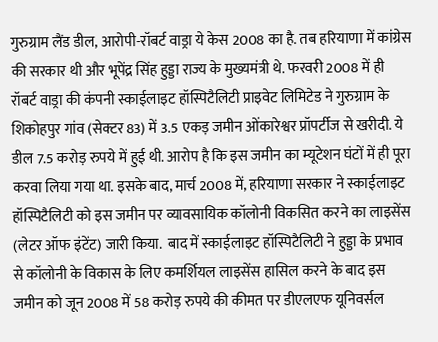गुरुग्राम लैंड डील, आरोपी-रॉबर्ट वाड्रा ये केस 2008 का है. तब हरियाणा में कांग्रेस की सरकार थी और भूपेंद्र सिंह हुड्डा राज्य के मुख्यमंत्री थे. फरवरी 2008 में ही रॉबर्ट वाड्रा की कंपनी स्काईलाइट हॉस्पिटैलिटी प्राइवेट लिमिटेड ने गुरुग्राम के शिकोहपुर गांव (सेक्टर 83) में 3.5 एकड़ जमीन ओंकारेश्वर प्रॉपर्टीज से खरीदी. ये डील 7.5 करोड़ रुपये में हुई थी. आरोप है कि इस जमीन का म्यूटेशन घंटों में ही पूरा करवा लिया गया था. इसके बाद, मार्च 2008 में, हरियाणा सरकार ने स्काईलाइट हॉस्पिटैलिटी को इस जमीन पर व्यावसायिक कॉलोनी विकसित करने का लाइसेंस (लेटर ऑफ इंटेंट) जारी किया.  बाद में स्काईलाइट हॉस्पिटैलिटी ने हुड्डा के प्रभाव से कॉलोनी के विकास के लिए कमर्शियल लाइसेंस हासिल करने के बाद इस जमीन को जून 2008 में 58 करोड़ रुपये की कीमत पर डीएलएफ यूनिवर्सल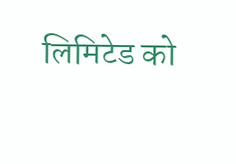लिमिटेड को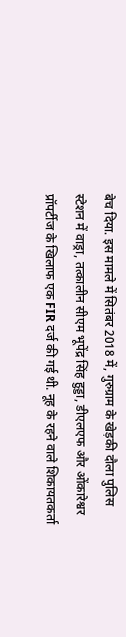बेच दिया. इस मामले में सितंबर 2018 में, गुरुग्राम के खेड़की दौला पुलिस स्टेशन में वाड्रा, तत्कालीन सीएम भूपेंद्र सिंह हुड्डा, डीएलएफ और ओंकारेश्वर प्रॉपर्टीज के खिलाफ एक FIR दर्ज की गई थी. नूह के रहने वाले शिकायतकर्ता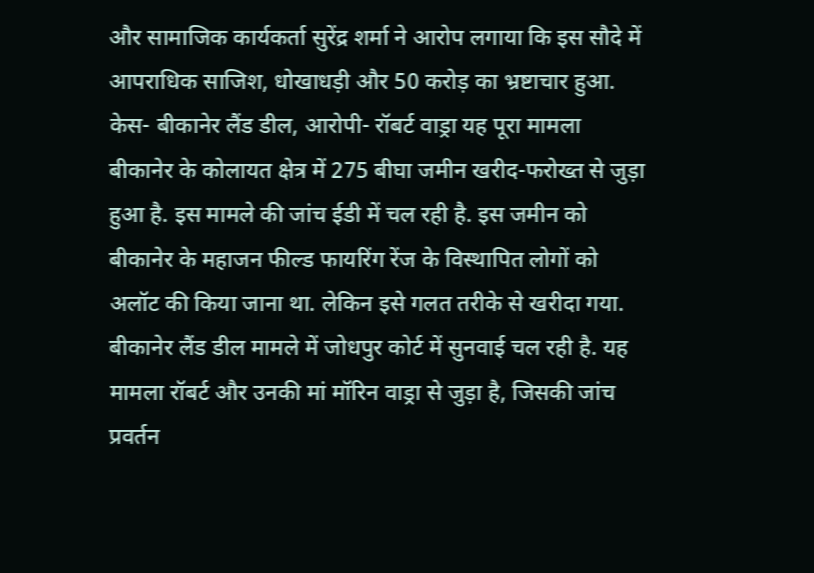और सामाजिक कार्यकर्ता सुरेंद्र शर्मा ने आरोप लगाया कि इस सौदे में आपराधिक साजिश, धोखाधड़ी और 50 करोड़ का भ्रष्टाचार हुआ. केस- बीकानेर लैंड डील, आरोपी- रॉबर्ट वाड्रा यह पूरा मामला बीकानेर के कोलायत क्षेत्र में 275 बीघा जमीन खरीद-फरोख्त से जुड़ा हुआ है. इस मामले की जांच ईडी में चल रही है. इस जमीन को बीकानेर के महाजन फील्ड फायरिंग रेंज के विस्थापित लोगों को अलॉट की किया जाना था. लेकिन इसे गलत तरीके से खरीदा गया. बीकानेर लैंड डील मामले में जोधपुर कोर्ट में सुनवाई चल रही है. यह मामला रॉबर्ट और उनकी मां मॉरिन वाड्रा से जुड़ा है, जिसकी जांच प्रवर्तन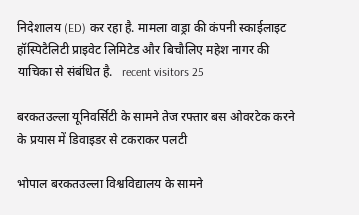निदेशालय (ED) कर रहा है. मामला वाड्रा की कंपनी स्काईलाइट हॉस्पिटैलिटी प्राइवेट लिमिटेड और बिचौलिए महेश नागर की याचिका से संबंधित है.   recent visitors 25

बरकतउल्ला यूनिवर्सिटी के सामने तेज रफ्तार बस ओवरटेक करने के प्रयास में डिवाइडर से टकराकर पलटी

भोपाल बरकतउल्ला विश्वविद्यालय के सामने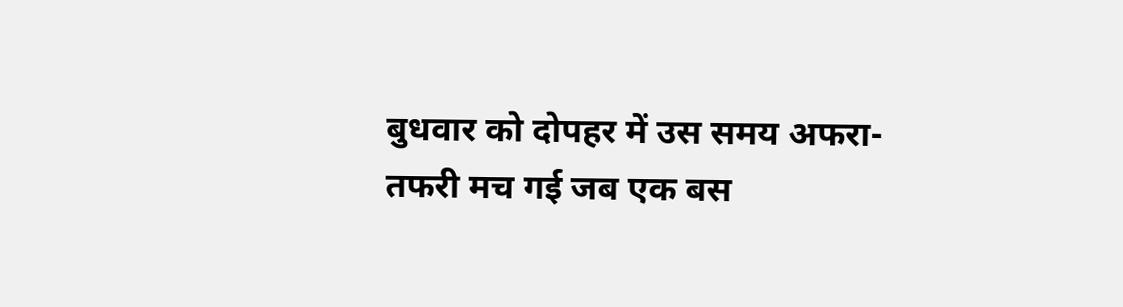बुधवार को दोपहर में उस समय अफरा-तफरी मच गई जब एक बस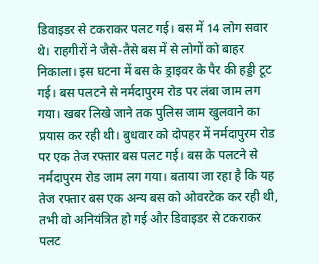डिवाइडर से टकराकर पलट गई। बस में 14 लोग सवार थे। राहगीरों ने जैसे-तैसे बस में से लोगों को बाहर निकाला। इस घटना में बस के ड्राइवर के पैर की हड्डी टूट गई। बस पलटने से नर्मदापुरम रोड पर लंबा जाम लग गया। खबर लिखे जाने तक पुलिस जाम खुलवाने का प्रयास कर रही थी। बुधवार को दोपहर में नर्मदापुरम रोड पर एक तेज रफ्तार बस पलट गई। बस के पलटने से नर्मदापुरम रोड जाम लग गया। बताया जा रहा है कि यह तेज रफ्तार बस एक अन्य बस को ओवरटेक कर रही थी, तभी वो अनियंत्रित हो गई और डिवाइडर से टकराकर पलट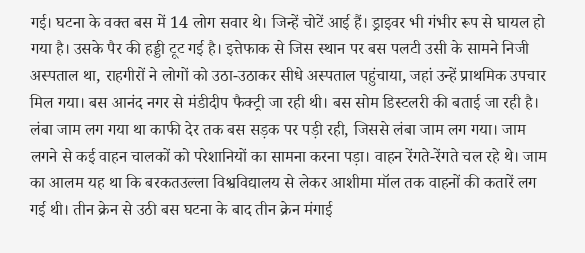गई। घटना के वक्त बस में 14 लोग सवार थे। जिन्हें चोटें आई हैं। ड्राइवर भी गंभीर रूप से घायल हो गया है। उसके पैर की हड्डी टूट गई है। इत्तेफाक से जिस स्थान पर बस पलटी उसी के सामने निजी अस्पताल था, राहगीरों ने लोगों को उठा-उठाकर सीधे अस्पताल पहुंचाया, जहां उन्हें प्राथमिक उपचार मिल गया। बस आनंद नगर से मंडीदीप फैक्ट्री जा रही थी। बस सोम डिस्टलरी की बताई जा रही है। लंबा जाम लग गया था काफी देर तक बस सड़क पर पड़ी रही, जिससे लंबा जाम लग गया। जाम लगने से कई वाहन चालकों को परेशानियों का सामना करना पड़ा। वाहन रेंगते-रेंगते चल रहे थे। जाम का आलम यह था कि बरकतउल्ला विश्वविद्यालय से लेकर आशीमा मॉल तक वाहनों की कतारें लग गई थी। तीन क्रेन से उठी बस घटना के बाद तीन क्रेन मंगाई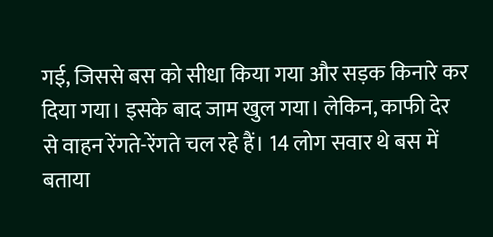गई, जिससे बस को सीधा किया गया और सड़क किनारे कर दिया गया। इसके बाद जाम खुल गया। लेकिन, काफी देर से वाहन रेंगते-रेंगते चल रहे हैं। 14 लोग सवार थे बस में बताया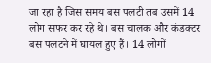जा रहा है जिस समय बस पलटी तब उसमें 14 लोग सफर कर रहे थे। बस चालक और कंडक्टर बस पलटने में घायल हुए हैं। 14 लोगों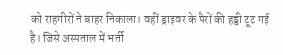को राहगीरों ने बाहर निकाला। वहीं ड्राइवर के पैरों की हड्डी टूट गई है। जिसे अस्पताल में भर्ती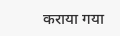कराया गया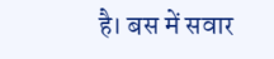है। बस में सवार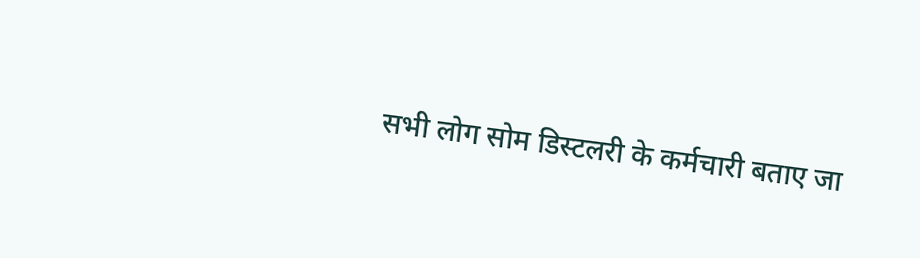सभी लोग सोम डिस्टलरी के कर्मचारी बताए जा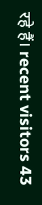रहे हैं। recent visitors 43